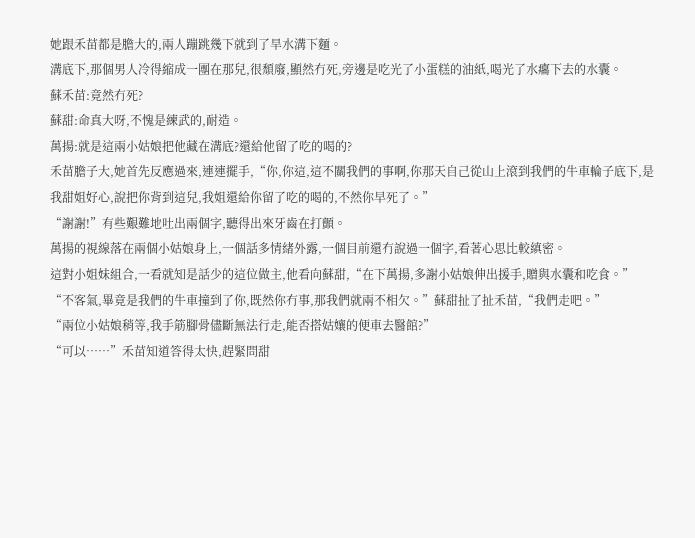她跟禾苗都是膽大的,兩人蹦跳幾下就到了旱水溝下麵。
溝底下,那個男人冷得縮成一團在那兒,很頹廢,顯然冇死,旁邊是吃光了小蛋糕的油紙,喝光了水癟下去的水囊。
蘇禾苗:竟然冇死?
蘇甜:命真大呀,不愧是練武的,耐造。
萬揚:就是這兩小姑娘把他藏在溝底?還給他留了吃的喝的?
禾苗膽子大,她首先反應過來,連連擺手,“你,你這,這不關我們的事啊,你那天自己從山上滾到我們的牛車輪子底下,是我甜姐好心,說把你背到這兒,我姐還給你留了吃的喝的,不然你早死了。”
“謝謝!”有些艱難地吐出兩個字,聽得出來牙齒在打顫。
萬揚的視線落在兩個小姑娘身上,一個話多情緒外露,一個目前還冇說過一個字,看著心思比較縝密。
這對小姐妹組合,一看就知是話少的這位做主,他看向蘇甜,“在下萬揚,多謝小姑娘伸出援手,贈與水囊和吃食。”
“不客氣,畢竟是我們的牛車撞到了你,既然你冇事,那我們就兩不相欠。”蘇甜扯了扯禾苗,“我們走吧。”
“兩位小姑娘稍等,我手筋腳骨儘斷無法行走,能否搭姑孃的便車去醫館?”
“可以……”禾苗知道答得太快,趕緊問甜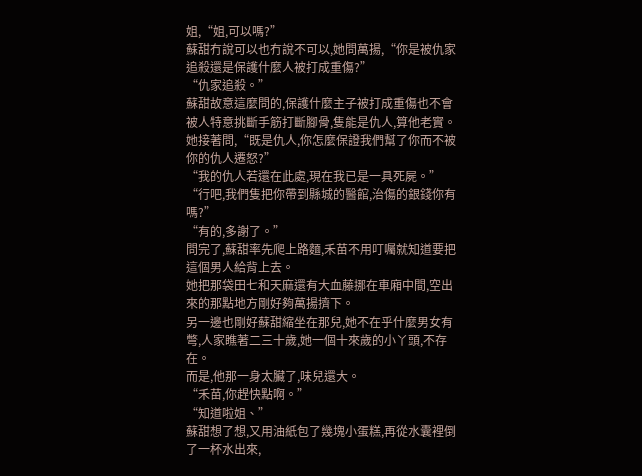姐,“姐,可以嗎?”
蘇甜冇說可以也冇說不可以,她問萬揚,“你是被仇家追殺還是保護什麼人被打成重傷?”
“仇家追殺。”
蘇甜故意這麼問的,保護什麼主子被打成重傷也不會被人特意挑斷手筋打斷腳骨,隻能是仇人,算他老實。
她接著問,“既是仇人,你怎麼保證我們幫了你而不被你的仇人遷怒?”
“我的仇人若還在此處,現在我已是一具死屍。”
“行吧,我們隻把你帶到縣城的醫館,治傷的銀錢你有嗎?”
“有的,多謝了。”
問完了,蘇甜率先爬上路麵,禾苗不用叮囑就知道要把這個男人給背上去。
她把那袋田七和天麻還有大血藤挪在車廂中間,空出來的那點地方剛好夠萬揚擠下。
另一邊也剛好蘇甜縮坐在那兒,她不在乎什麼男女有彆,人家瞧著二三十歲,她一個十來歲的小丫頭,不存在。
而是,他那一身太臟了,味兒還大。
“禾苗,你趕快點啊。”
“知道啦姐、”
蘇甜想了想,又用油紙包了幾塊小蛋糕,再從水囊裡倒了一杯水出來,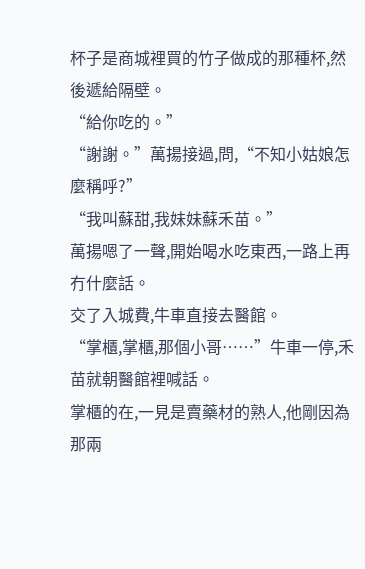杯子是商城裡買的竹子做成的那種杯,然後遞給隔壁。
“給你吃的。”
“謝謝。”萬揚接過,問,“不知小姑娘怎麼稱呼?”
“我叫蘇甜,我妹妹蘇禾苗。”
萬揚嗯了一聲,開始喝水吃東西,一路上再冇什麼話。
交了入城費,牛車直接去醫館。
“掌櫃,掌櫃,那個小哥……”牛車一停,禾苗就朝醫館裡喊話。
掌櫃的在,一見是賣藥材的熟人,他剛因為那兩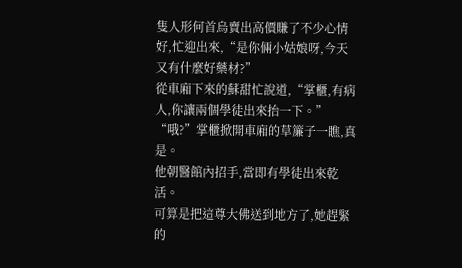隻人形何首烏賣出高價賺了不少心情好,忙迎出來,“是你倆小姑娘呀,今天又有什麼好藥材?”
從車廂下來的蘇甜忙說道,“掌櫃,有病人,你讓兩個學徒出來抬一下。”
“哦?”掌櫃掀開車廂的草簾子一瞧,真是。
他朝醫館內招手,當即有學徒出來乾活。
可算是把這尊大佛送到地方了,她趕緊的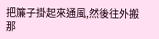把簾子掛起來通風,然後往外搬那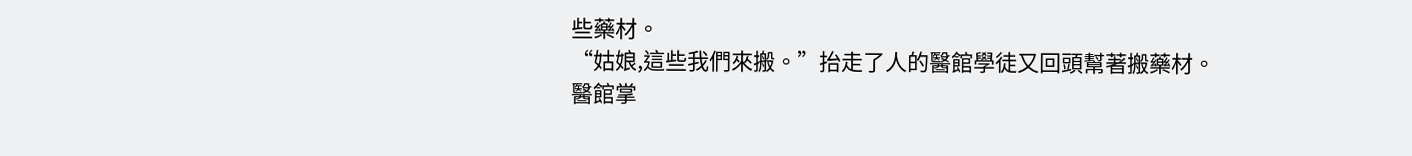些藥材。
“姑娘,這些我們來搬。”抬走了人的醫館學徒又回頭幫著搬藥材。
醫館掌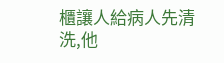櫃讓人給病人先清洗,他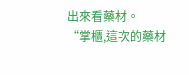出來看藥材。
“掌櫃,這次的藥材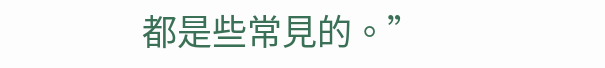都是些常見的。”